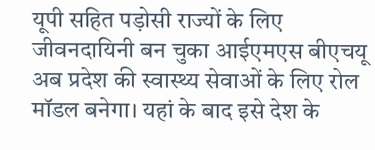यूपी सहित पड़ोसी राज्यों के लिए जीवनदायिनी बन चुका आईएमएस बीएचयू अब प्रदेश की स्वास्थ्य सेवाओं के लिए रोल मॉडल बनेगा। यहां के बाद इसे देश के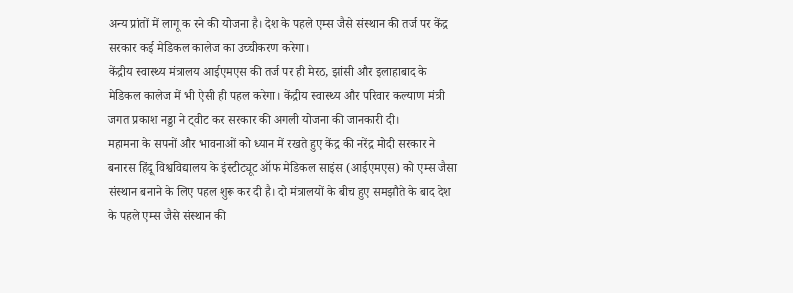अन्य प्रांतों में लागू क रने की योजना है। देश के पहले एम्स जैसे संस्थान की तर्ज पर केंद्र सरकार कई मेडिकल कालेज का उच्चीकरण करेगा।
केंद्रीय स्वास्थ्य मंत्रालय आईएमएस की तर्ज पर ही मेरठ, झांसी और इलाहाबाद के मेडिकल कालेज में भी ऐसी ही पहल करेगा। केंद्रीय स्वास्थ्य और परिवार कल्याण मंत्री जगत प्रकाश नड्डा ने ट्वीट कर सरकार की अगली योजना की जानकारी दी।
महामना के सपनों और भावनाओं को ध्यान में रखते हुए केंद्र की नरेंद्र मोदी सरकार ने बनारस हिंदू विश्वविद्यालय के इंस्टीट्यूट ऑफ मेडिकल साइंस (आईएमएस) को एम्स जैसा संस्थान बनाने के लिए पहल शुरू कर दी है। दो मंत्रालयों के बीच हुए समझौते के बाद देश के पहले एम्स जैसे संस्थान की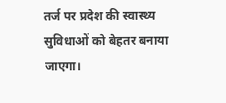तर्ज पर प्रदेश की स्वास्थ्य सुविधाओं को बेहतर बनाया जाएगा।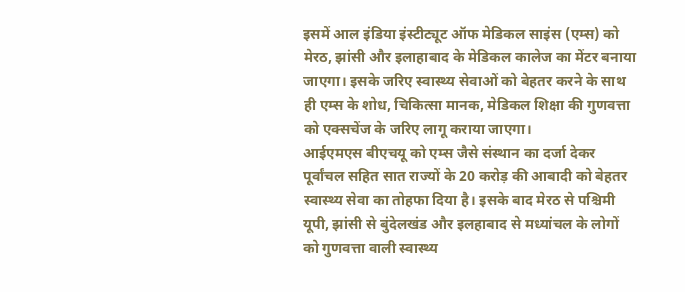इसमें आल इंडिया इंस्टीट्यूट ऑफ मेडिकल साइंस (एम्स) को मेरठ, झांसी और इलाहाबाद के मेडिकल कालेज का मेंटर बनाया जाएगा। इसके जरिए स्वास्थ्य सेवाओं को बेहतर करने के साथ ही एम्स के शोध, चिकित्सा मानक, मेडिकल शिक्षा की गुणवत्ता को एक्सचेंज के जरिए लागू कराया जाएगा।
आईएमएस बीएचयू को एम्स जैसे संस्थान का दर्जा देकर पूर्वांचल सहित सात राज्यों के 20 करोड़ की आबादी को बेहतर स्वास्थ्य सेवा का तोहफा दिया है। इसके बाद मेरठ से पश्चिमी यूपी, झांसी से बुंदेलखंड और इलहाबाद से मध्यांचल के लोगों को गुणवत्ता वाली स्वास्थ्य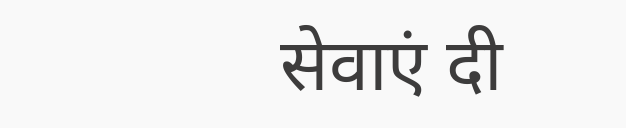सेवाएं दी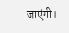जाएंगी।